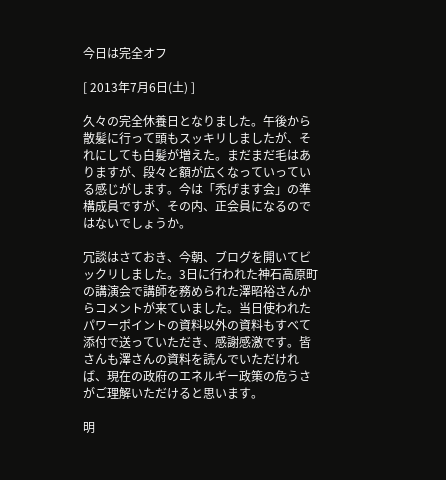今日は完全オフ

[ 2013年7月6日(土) ]

久々の完全休養日となりました。午後から散髪に行って頭もスッキリしましたが、それにしても白髪が増えた。まだまだ毛はありますが、段々と額が広くなっていっている感じがします。今は「禿げます会」の準構成員ですが、その内、正会員になるのではないでしょうか。

冗談はさておき、今朝、ブログを開いてビックリしました。3日に行われた神石高原町の講演会で講師を務められた澤昭裕さんからコメントが来ていました。当日使われたパワーポイントの資料以外の資料もすべて添付で送っていただき、感謝感激です。皆さんも澤さんの資料を読んでいただければ、現在の政府のエネルギー政策の危うさがご理解いただけると思います。

明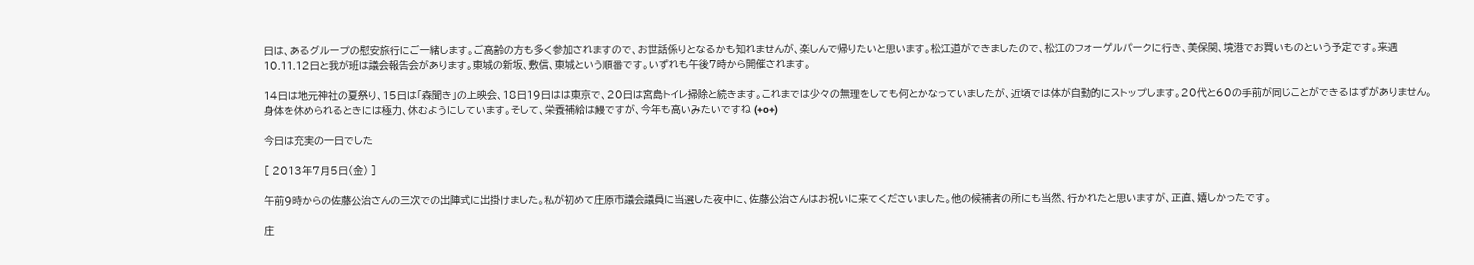日は、あるグループの慰安旅行にご一緒します。ご高齢の方も多く参加されますので、お世話係りとなるかも知れませんが、楽しんで帰りたいと思います。松江道ができましたので、松江のフォーゲルパークに行き、美保関、境港でお買いものという予定です。来週10.11.12日と我が班は議会報告会があります。東城の新坂、敷信、東城という順番です。いずれも午後7時から開催されます。

14日は地元神社の夏祭り、15日は「森聞き」の上映会、18日19日はは東京で、20日は宮島トイレ掃除と続きます。これまでは少々の無理をしても何とかなっていましたが、近頃では体が自動的にストップします。20代と60の手前が同じことができるはずがありません。身体を休められるときには極力、休むようにしています。そして、栄養補給は鰻ですが、今年も高いみたいですね (+o+)

今日は充実の一日でした

[ 2013年7月5日(金) ]

午前9時からの佐藤公治さんの三次での出陣式に出掛けました。私が初めて庄原市議会議員に当選した夜中に、佐藤公治さんはお祝いに来てくださいました。他の候補者の所にも当然、行かれたと思いますが、正直、嬉しかったです。

庄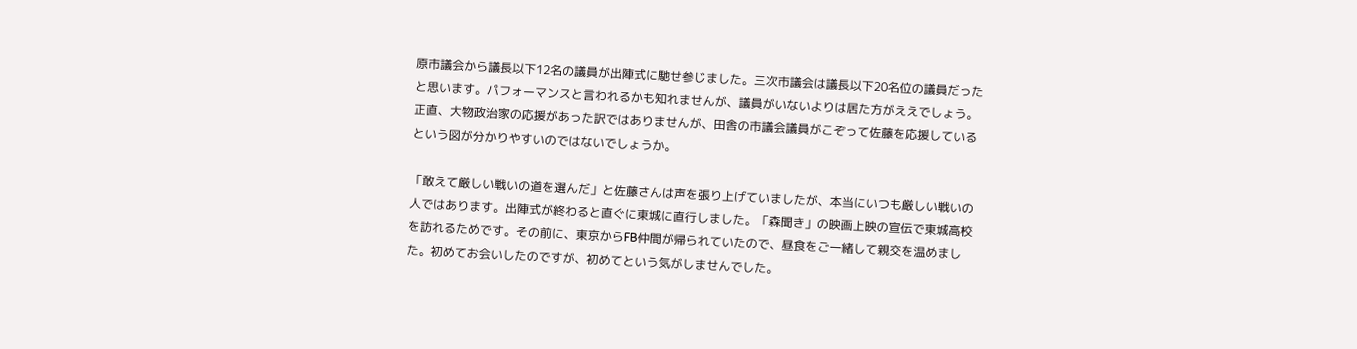原市議会から議長以下12名の議員が出陣式に馳せ参じました。三次市議会は議長以下20名位の議員だったと思います。パフォーマンスと言われるかも知れませんが、議員がいないよりは居た方がええでしょう。正直、大物政治家の応援があった訳ではありませんが、田舎の市議会議員がこぞって佐藤を応援しているという図が分かりやすいのではないでしょうか。

「敢えて厳しい戦いの道を選んだ」と佐藤さんは声を張り上げていましたが、本当にいつも厳しい戦いの人ではあります。出陣式が終わると直ぐに東城に直行しました。「森聞き」の映画上映の宣伝で東城高校を訪れるためです。その前に、東京からFB仲間が帰られていたので、昼食をご一緒して親交を温めました。初めてお会いしたのですが、初めてという気がしませんでした。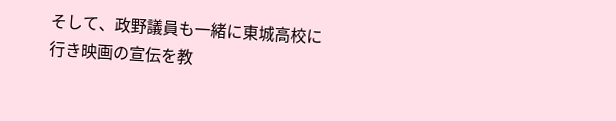そして、政野議員も一緒に東城高校に行き映画の宣伝を教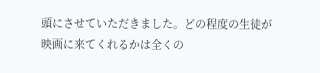頭にさせていただきました。どの程度の生徒が映画に来てくれるかは全くの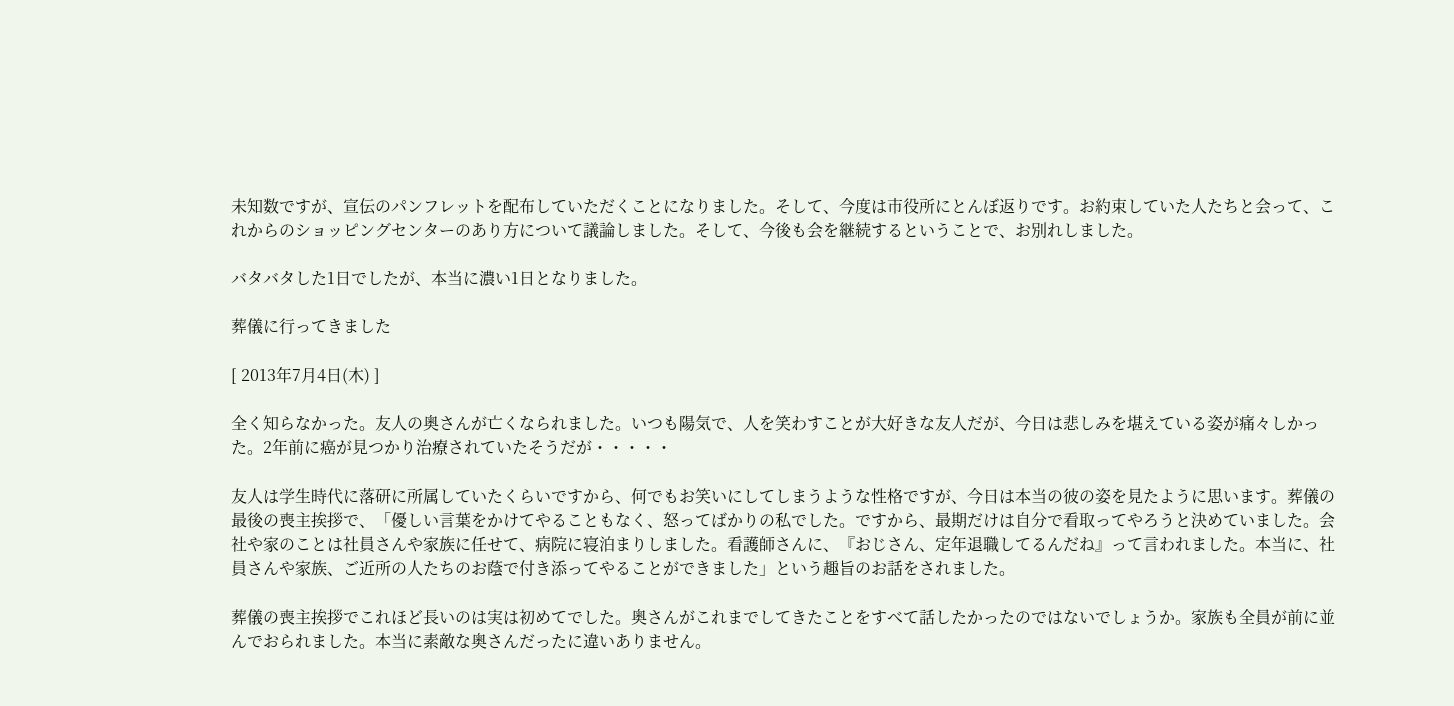未知数ですが、宣伝のパンフレットを配布していただくことになりました。そして、今度は市役所にとんぼ返りです。お約束していた人たちと会って、これからのショッピングセンターのあり方について議論しました。そして、今後も会を継続するということで、お別れしました。

バタバタした1日でしたが、本当に濃い1日となりました。

葬儀に行ってきました

[ 2013年7月4日(木) ]

全く知らなかった。友人の奥さんが亡くなられました。いつも陽気で、人を笑わすことが大好きな友人だが、今日は悲しみを堪えている姿が痛々しかった。2年前に癌が見つかり治療されていたそうだが・・・・・

友人は学生時代に落研に所属していたくらいですから、何でもお笑いにしてしまうような性格ですが、今日は本当の彼の姿を見たように思います。葬儀の最後の喪主挨拶で、「優しい言葉をかけてやることもなく、怒ってばかりの私でした。ですから、最期だけは自分で看取ってやろうと決めていました。会社や家のことは社員さんや家族に任せて、病院に寝泊まりしました。看護師さんに、『おじさん、定年退職してるんだね』って言われました。本当に、社員さんや家族、ご近所の人たちのお蔭で付き添ってやることができました」という趣旨のお話をされました。

葬儀の喪主挨拶でこれほど長いのは実は初めてでした。奥さんがこれまでしてきたことをすべて話したかったのではないでしょうか。家族も全員が前に並んでおられました。本当に素敵な奥さんだったに違いありません。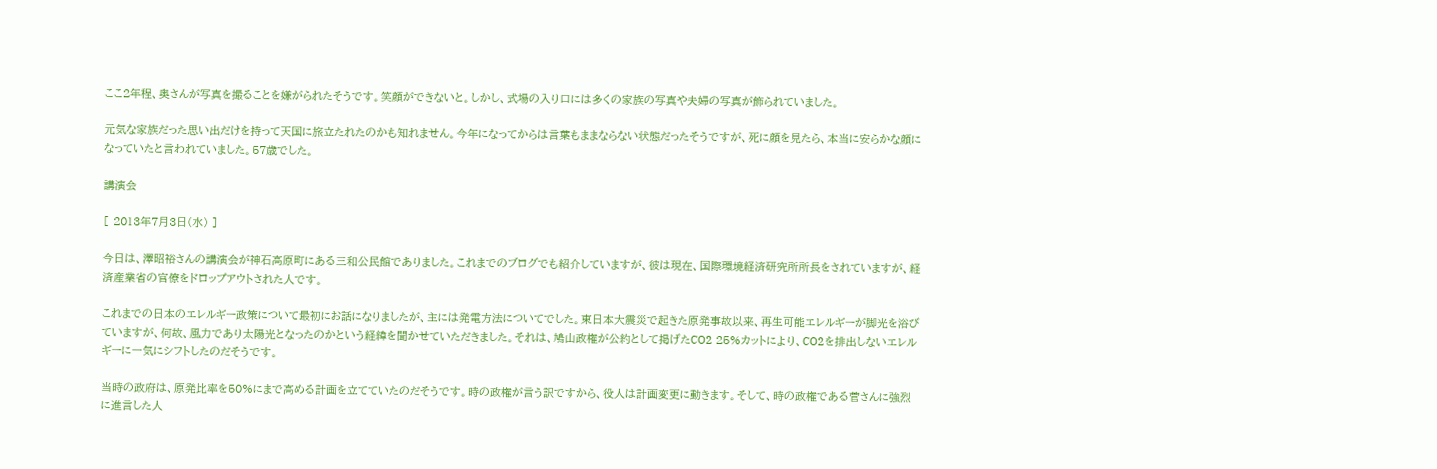ここ2年程、奥さんが写真を撮ることを嫌がられたそうです。笑顔ができないと。しかし、式場の入り口には多くの家族の写真や夫婦の写真が飾られていました。

元気な家族だった思い出だけを持って天国に旅立たれたのかも知れません。今年になってからは言葉もままならない状態だったそうですが、死に顔を見たら、本当に安らかな顔になっていたと言われていました。57歳でした。

講演会

[ 2013年7月3日(水) ]

今日は、澤昭裕さんの講演会が神石高原町にある三和公民館でありました。これまでのブログでも紹介していますが、彼は現在、国際環境経済研究所所長をされていますが、経済産業省の官僚をドロップアウトされた人です。

これまでの日本のエレルギー政策について最初にお話になりましたが、主には発電方法についてでした。東日本大震災で起きた原発事故以来、再生可能エレルギーが脚光を浴びていますが、何故、風力であり太陽光となったのかという経緯を聞かせていただきました。それは、鳩山政権が公約として掲げたCO2 25%カットにより、CO2を排出しないエレルギーに一気にシフトしたのだそうです。

当時の政府は、原発比率を50%にまで高める計画を立てていたのだそうです。時の政権が言う訳ですから、役人は計画変更に動きます。そして、時の政権である菅さんに強烈に進言した人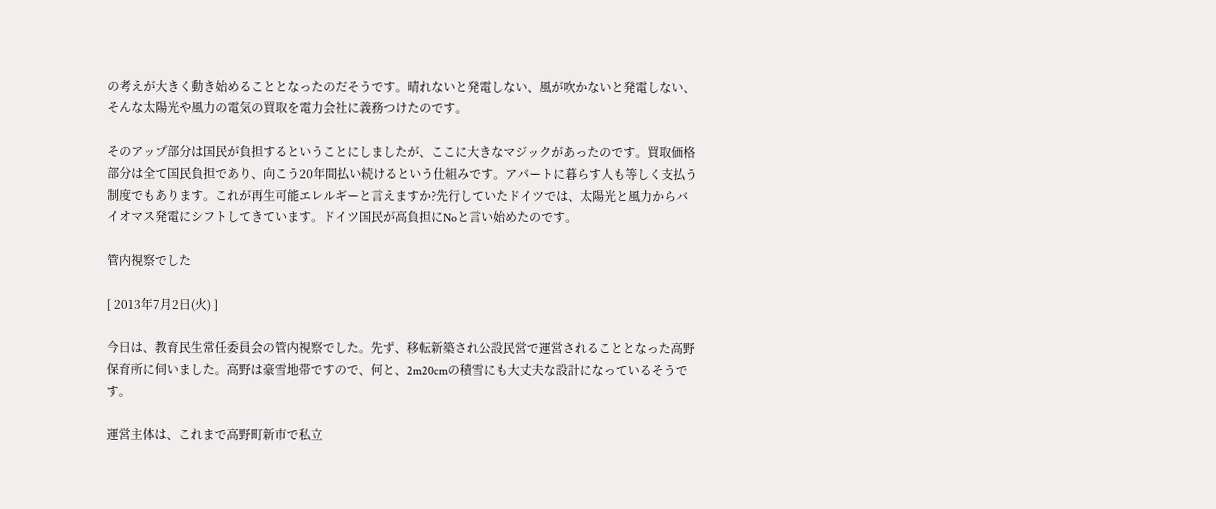の考えが大きく動き始めることとなったのだそうです。晴れないと発電しない、風が吹かないと発電しない、そんな太陽光や風力の電気の買取を電力会社に義務つけたのです。

そのアップ部分は国民が負担するということにしましたが、ここに大きなマジックがあったのです。買取価格部分は全て国民負担であり、向こう20年間払い続けるという仕組みです。アパートに暮らす人も等しく支払う制度でもあります。これが再生可能エレルギーと言えますか?先行していたドイツでは、太陽光と風力からバイオマス発電にシフトしてきています。ドイツ国民が高負担にNoと言い始めたのです。

管内視察でした

[ 2013年7月2日(火) ]

今日は、教育民生常任委員会の管内視察でした。先ず、移転新築され公設民営で運営されることとなった高野保育所に伺いました。高野は豪雪地帯ですので、何と、2m20cmの積雪にも大丈夫な設計になっているそうです。

運営主体は、これまで高野町新市で私立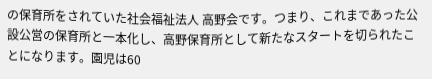の保育所をされていた社会福祉法人 高野会です。つまり、これまであった公設公営の保育所と一本化し、高野保育所として新たなスタートを切られたことになります。園児は60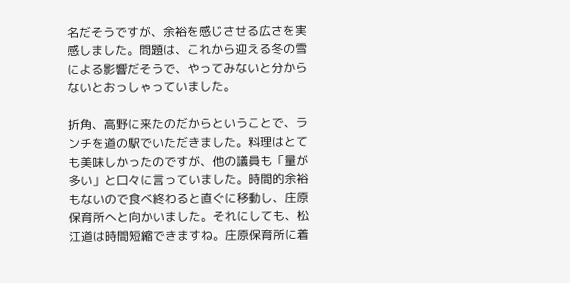名だそうですが、余裕を感じさせる広さを実感しました。問題は、これから迎える冬の雪による影響だそうで、やってみないと分からないとおっしゃっていました。

折角、高野に来たのだからということで、ランチを道の駅でいただきました。料理はとても美味しかったのですが、他の議員も「量が多い」と口々に言っていました。時間的余裕もないので食べ終わると直ぐに移動し、庄原保育所へと向かいました。それにしても、松江道は時間短縮できますね。庄原保育所に着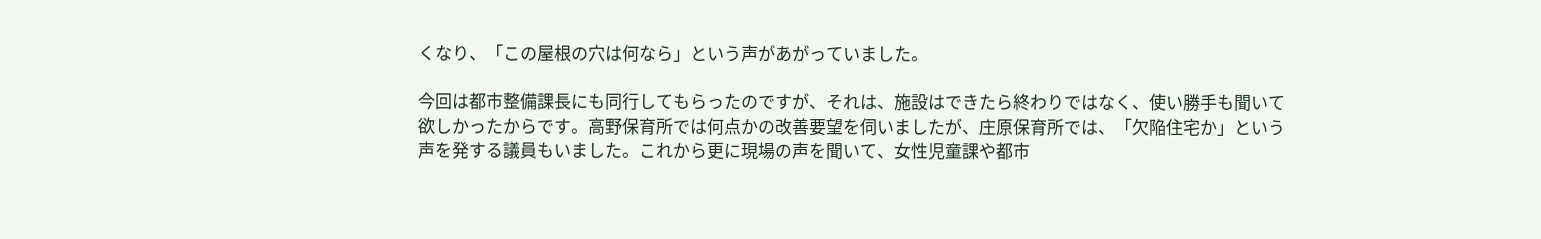くなり、「この屋根の穴は何なら」という声があがっていました。

今回は都市整備課長にも同行してもらったのですが、それは、施設はできたら終わりではなく、使い勝手も聞いて欲しかったからです。高野保育所では何点かの改善要望を伺いましたが、庄原保育所では、「欠陥住宅か」という声を発する議員もいました。これから更に現場の声を聞いて、女性児童課や都市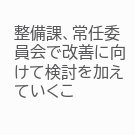整備課、常任委員会で改善に向けて検討を加えていくこ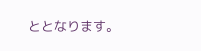ととなります。